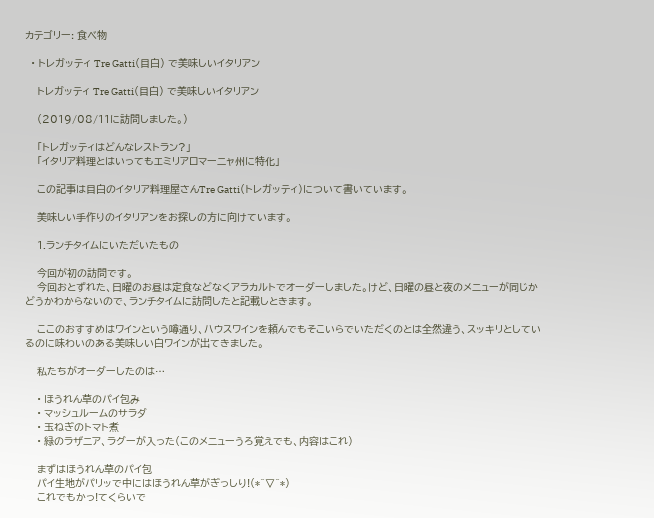カテゴリー: 食べ物

  • トレガッティ Tre Gatti(目白) で美味しいイタリアン

    トレガッティ Tre Gatti(目白) で美味しいイタリアン

    (2019/08/11に訪問しました。)

    「トレガッティはどんなレストラン?」
    「イタリア料理とはいってもエミリアロマーニャ州に特化」

    この記事は目白のイタリア料理屋さんTre Gatti(トレガッティ)について書いています。

    美味しい手作りのイタリアンをお探しの方に向けています。

    1.ランチタイムにいただいたもの

    今回が初の訪問です。
    今回おとずれた、日曜のお昼は定食などなくアラカルトでオーダーしました。けど、日曜の昼と夜のメニューが同じかどうかわからないので、ランチタイムに訪問したと記載しときます。

    ここのおすすめはワインという噂通り、ハウスワインを頼んでもそこいらでいただくのとは全然違う、スッキリとしているのに味わいのある美味しい白ワインが出てきました。

    私たちがオーダーしたのは…

    • ほうれん草のパイ包み
    • マッシュルームのサラダ
    • 玉ねぎのトマト煮
    • 緑のラザニア、ラグーが入った(このメニューうろ覚えでも、内容はこれ)

    まずはほうれん草のパイ包
    パイ生地がパリッで中にはほうれん草がぎっしり!(*^▽^*)
    これでもかっ!てくらいで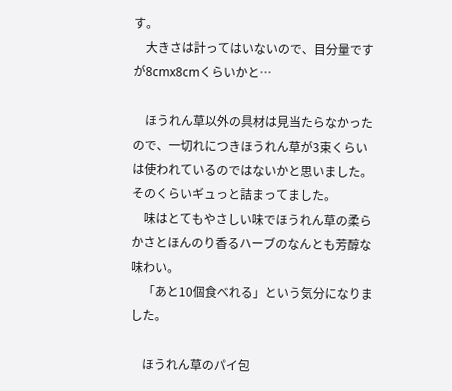す。
    大きさは計ってはいないので、目分量ですが8cmx8cmくらいかと…

    ほうれん草以外の具材は見当たらなかったので、一切れにつきほうれん草が3束くらいは使われているのではないかと思いました。そのくらいギュっと詰まってました。
    味はとてもやさしい味でほうれん草の柔らかさとほんのり香るハーブのなんとも芳醇な味わい。
    「あと10個食べれる」という気分になりました。

    ほうれん草のパイ包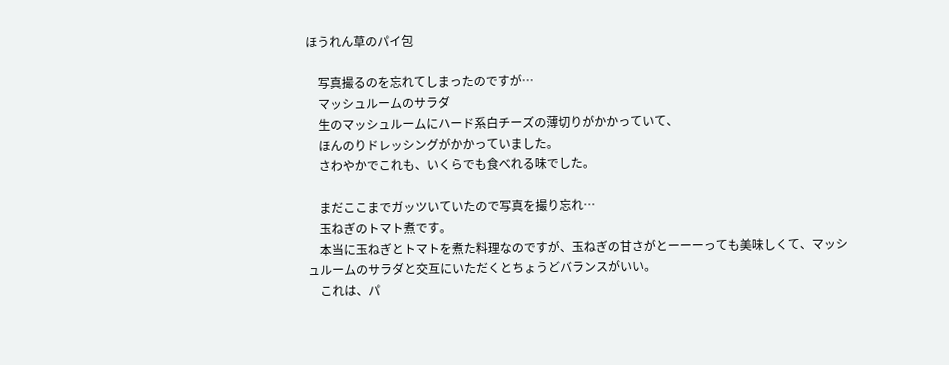ほうれん草のパイ包

    写真撮るのを忘れてしまったのですが…
    マッシュルームのサラダ
    生のマッシュルームにハード系白チーズの薄切りがかかっていて、
    ほんのりドレッシングがかかっていました。
    さわやかでこれも、いくらでも食べれる味でした。

    まだここまでガッツいていたので写真を撮り忘れ…
    玉ねぎのトマト煮です。
    本当に玉ねぎとトマトを煮た料理なのですが、玉ねぎの甘さがとーーーっても美味しくて、マッシュルームのサラダと交互にいただくとちょうどバランスがいい。
    これは、パ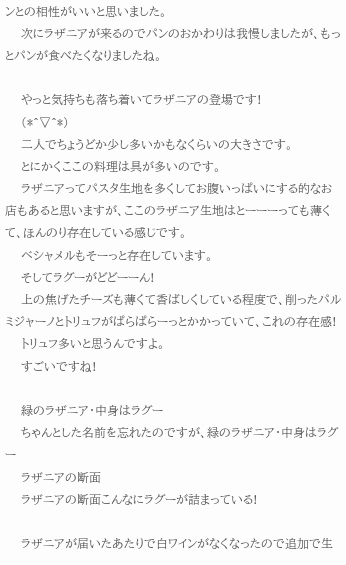ンとの相性がいいと思いました。
    次にラザニアが来るのでパンのおかわりは我慢しましたが、もっとパンが食べたくなりましたね。

    やっと気持ちも落ち着いてラザニアの登場です!
    (*^▽^*)
    二人でちょうどか少し多いかもなくらいの大きさです。
    とにかくここの料理は具が多いのです。
    ラザニアってパスタ生地を多くしてお腹いっぱいにする的なお店もあると思いますが、ここのラザニア生地はとーーーっても薄くて、ほんのり存在している感じです。
    ベシャメルもそーっと存在しています。
    そしてラグーがどどーーん!
    上の焦げたチーズも薄くて香ばしくしている程度で、削ったパルミジャーノとトリュフがぱらぱらーっとかかっていて、これの存在感!
    トリュフ多いと思うんですよ。
    すごいですね!

    緑のラザニア・中身はラグー
    ちゃんとした名前を忘れたのですが、緑のラザニア・中身はラグー
    ラザニアの断面
    ラザニアの断面こんなにラグーが詰まっている!

    ラザニアが届いたあたりで白ワインがなくなったので追加で生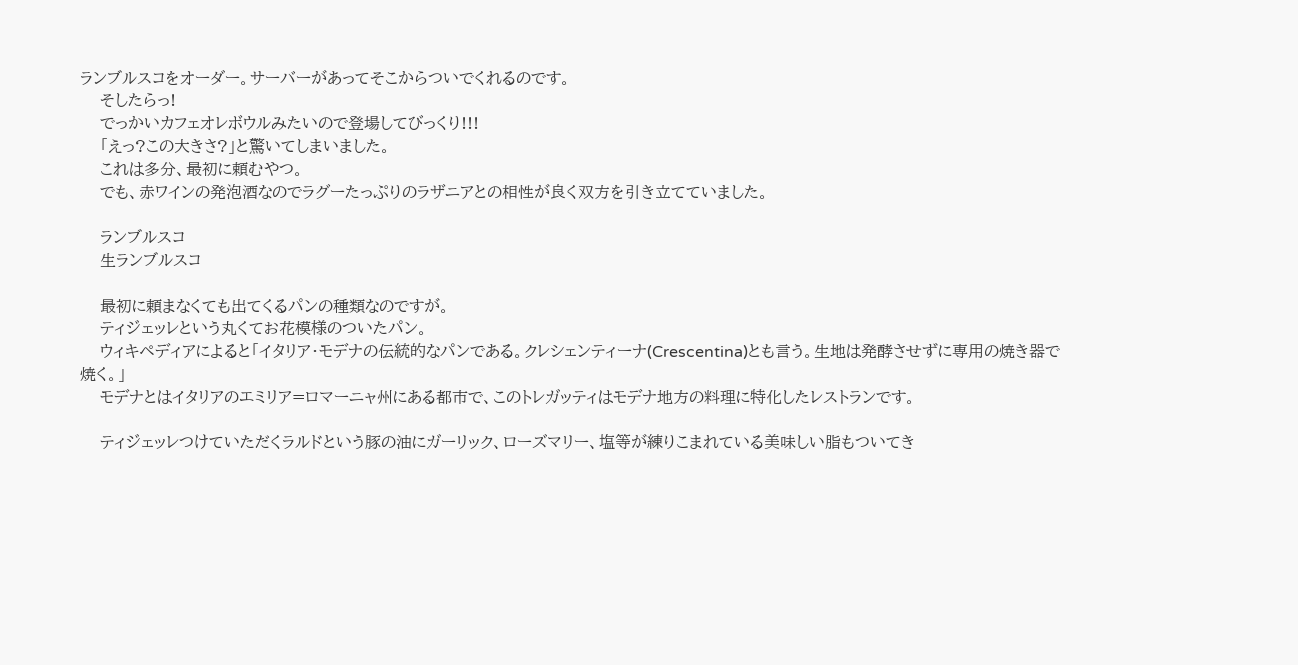ランブルスコをオーダー。サーバーがあってそこからついでくれるのです。
    そしたらっ!
    でっかいカフェオレボウルみたいので登場してびっくり!!!
    「えっ?この大きさ?」と驚いてしまいました。
    これは多分、最初に頼むやつ。
    でも、赤ワインの発泡酒なのでラグーたっぷりのラザニアとの相性が良く双方を引き立てていました。

    ランブルスコ
    生ランブルスコ

    最初に頼まなくても出てくるパンの種類なのですが。
    ティジェッレという丸くてお花模様のついたパン。
    ウィキペディアによると「イタリア・モデナの伝統的なパンである。クレシェンティーナ(Crescentina)とも言う。生地は発酵させずに専用の焼き器で焼く。」
    モデナとはイタリアのエミリア=ロマーニャ州にある都市で、このトレガッティはモデナ地方の料理に特化したレストランです。

    ティジェッレつけていただくラルドという豚の油にガーリック、ローズマリー、塩等が練りこまれている美味しい脂もついてき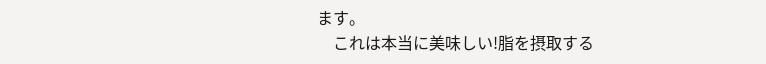ます。
    これは本当に美味しい!脂を摂取する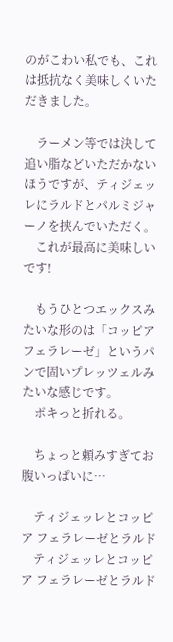のがこわい私でも、これは抵抗なく美味しくいただきました。

    ラーメン等では決して追い脂などいただかないほうですが、ティジェッレにラルドとパルミジャーノを挟んでいただく。
    これが最高に美味しいです!

    もうひとつエックスみたいな形のは「コッピア フェラレーゼ」というパンで固いプレッツェルみたいな感じです。
    ポキっと折れる。

    ちょっと頼みすぎてお腹いっぱいに…

    ティジェッレとコッピア フェラレーゼとラルド
    ティジェッレとコッピア フェラレーゼとラルド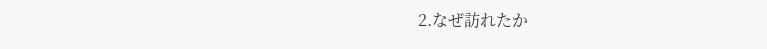2.なぜ訪れたか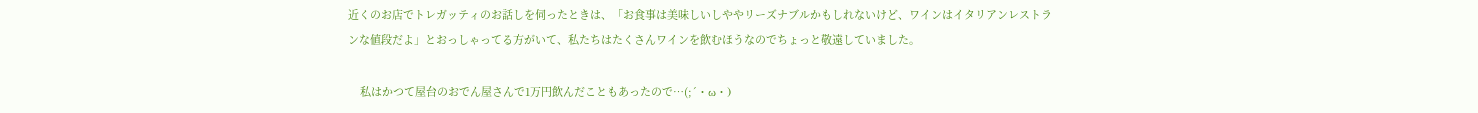近くのお店でトレガッティのお話しを伺ったときは、「お食事は美味しいしややリーズナブルかもしれないけど、ワインはイタリアンレストランな値段だよ」とおっしゃってる方がいて、私たちはたくさんワインを飲むほうなのでちょっと敬遠していました。

    私はかつて屋台のおでん屋さんで1万円飲んだこともあったので…(;´・ω・)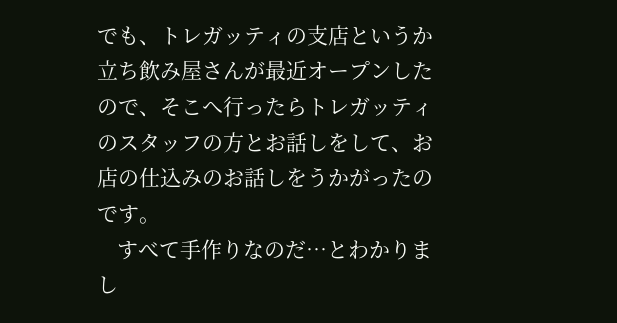でも、トレガッティの支店というか立ち飲み屋さんが最近オープンしたので、そこへ行ったらトレガッティのスタッフの方とお話しをして、お店の仕込みのお話しをうかがったのです。
    すべて手作りなのだ…とわかりまし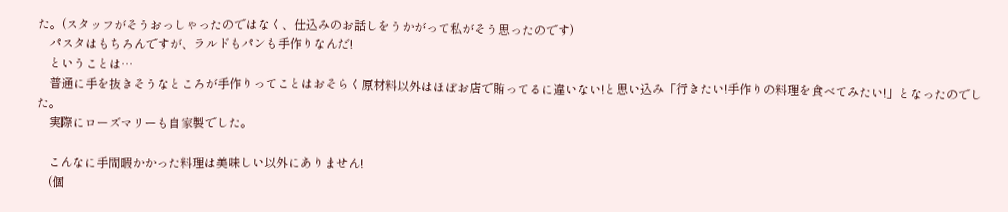た。(スタッフがそうおっしゃったのではなく、仕込みのお話しをうかがって私がそう思ったのです)
    パスタはもちろんですが、ラルドもパンも手作りなんだ!
    ということは…
    普通に手を抜きそうなところが手作りってことはおそらく原材料以外はほぼお店で賄ってるに違いない!と思い込み「行きたい!手作りの料理を食べてみたい!」となったのでした。
    実際にローズマリーも自家製でした。

    こんなに手間暇かかった料理は美味しい以外にありません!
    (個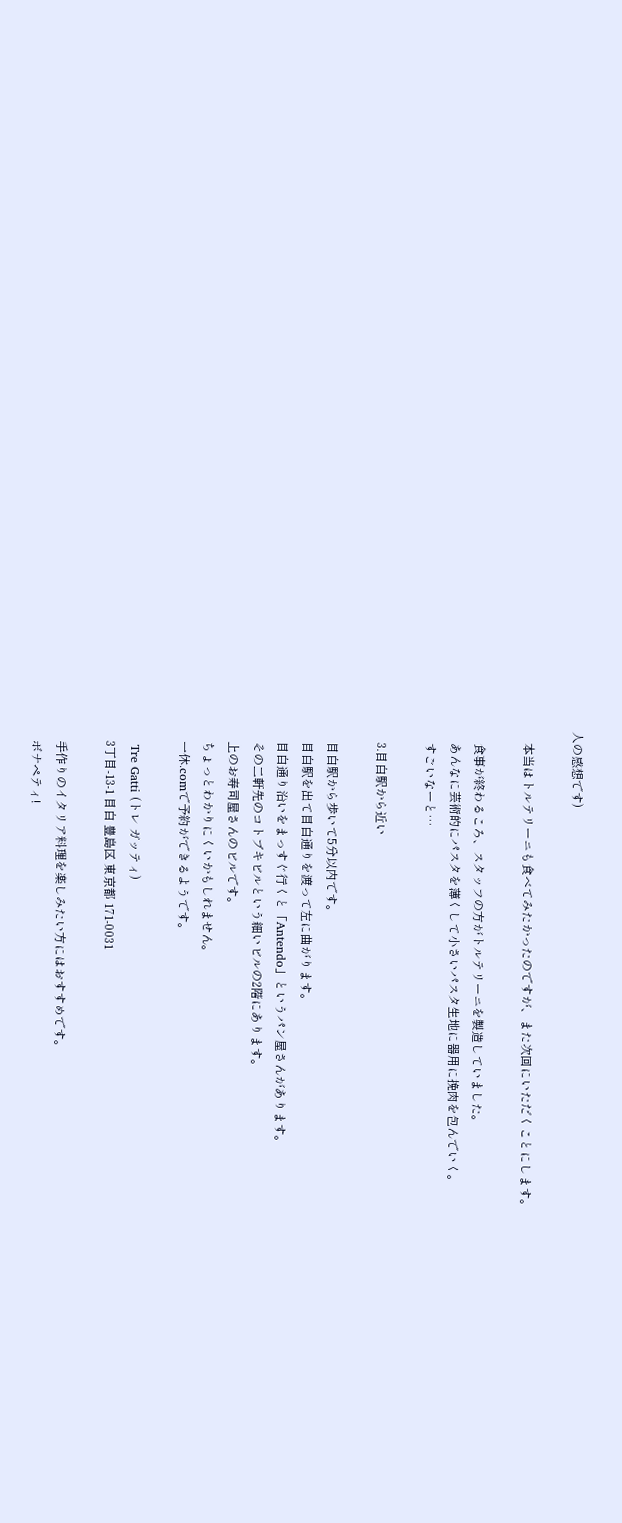人の感想です)

    本当はトルテリーニも食べてみたかったのですが、また次回にいただくことにします。

    食事が終わるころ、スタッフの方がトルテリーニを製造していました。
    あんなに芸術的にパスタを薄くして小さいパスタ生地に器用に挽肉を包んでいく。
    すごいなーと…

    3.目白駅から近い

    目白駅から歩いて5分以内です。
    目白駅を出て目白通りを渡って左に曲がります。
    目白通り沿いをまっすぐ行くと「Antendo」というパン屋さんがあります。
    その二軒先のコトブキビルという細いビルの2階にあります。
    上のお寿司屋さんのビルです。
    ちょっとわかりにくいかもしれません。
    一休.comで予約ができるようです。

    Tre Gatti (トレ ガッティ)
    3丁目-13-1 目白 豊島区 東京都 171-0031

    手作りのイタリア料理を楽しみたい方にはおすすめです。
    ボナペティ!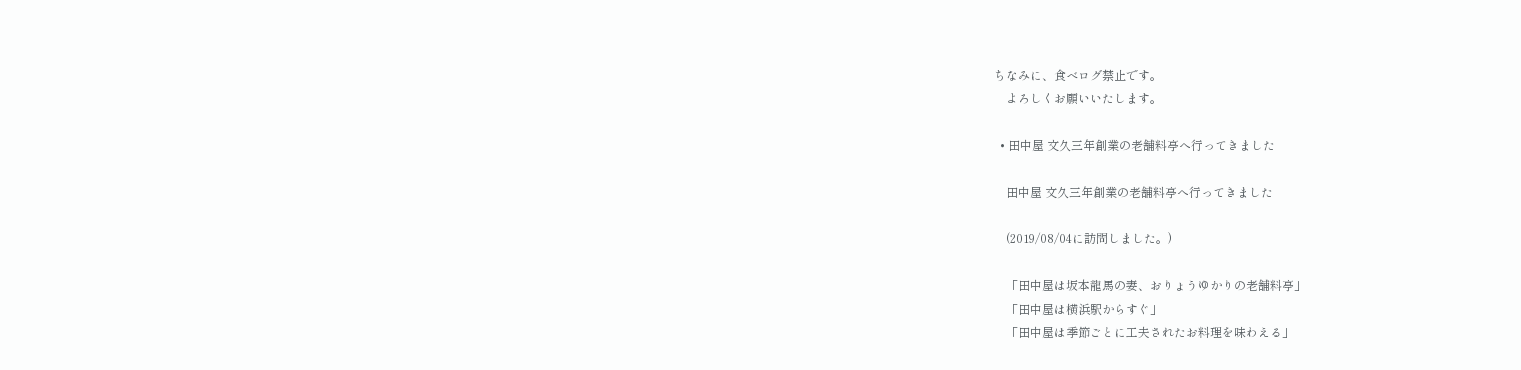ちなみに、食べログ禁止です。
    よろしくお願いいたします。

  • 田中屋 文久三年創業の老舗料亭へ行ってきました

    田中屋 文久三年創業の老舗料亭へ行ってきました

    (2019/08/04に訪問しました。)

    「田中屋は坂本龍馬の妻、おりょうゆかりの老舗料亭」
    「田中屋は横浜駅からすぐ」
    「田中屋は季節ごとに工夫されたお料理を味わえる」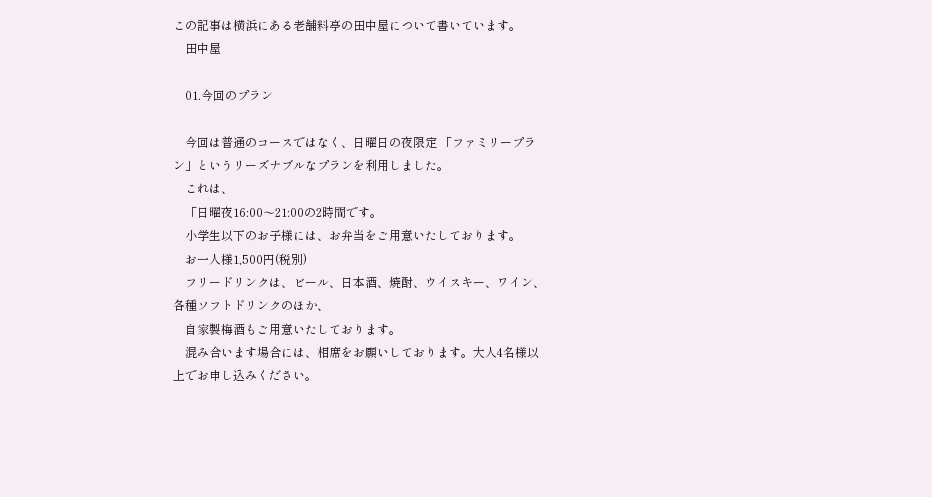この記事は横浜にある老舗料亭の田中屋について書いています。
    田中屋

    01.今回のプラン

    今回は普通のコースではなく、日曜日の夜限定 「ファミリープラン」というリーズナブルなプランを利用しました。
    これは、
    「日曜夜16:00〜21:00の2時間です。
    小学生以下のお子様には、お弁当をご用意いたしております。
    お一人様1,500円(税別)
    フリードリンクは、ビール、日本酒、焼酎、ウイスキー、ワイン、各種ソフトドリンクのほか、
    自家製梅酒もご用意いたしております。
    混み合います場合には、相席をお願いしております。大人4名様以上でお申し込みください。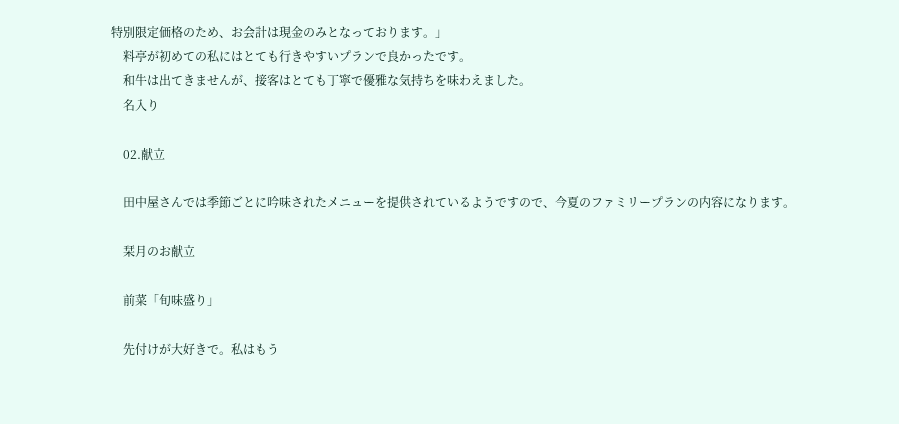特別限定価格のため、お会計は現金のみとなっております。」
    料亭が初めての私にはとても行きやすいプランで良かったです。
    和牛は出てきませんが、接客はとても丁寧で優雅な気持ちを味わえました。
    名入り

    02.献立

    田中屋さんでは季節ごとに吟味されたメニューを提供されているようですので、今夏のファミリープランの内容になります。

    栞月のお献立

    前菜「旬味盛り」

    先付けが大好きで。私はもう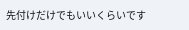先付けだけでもいいくらいです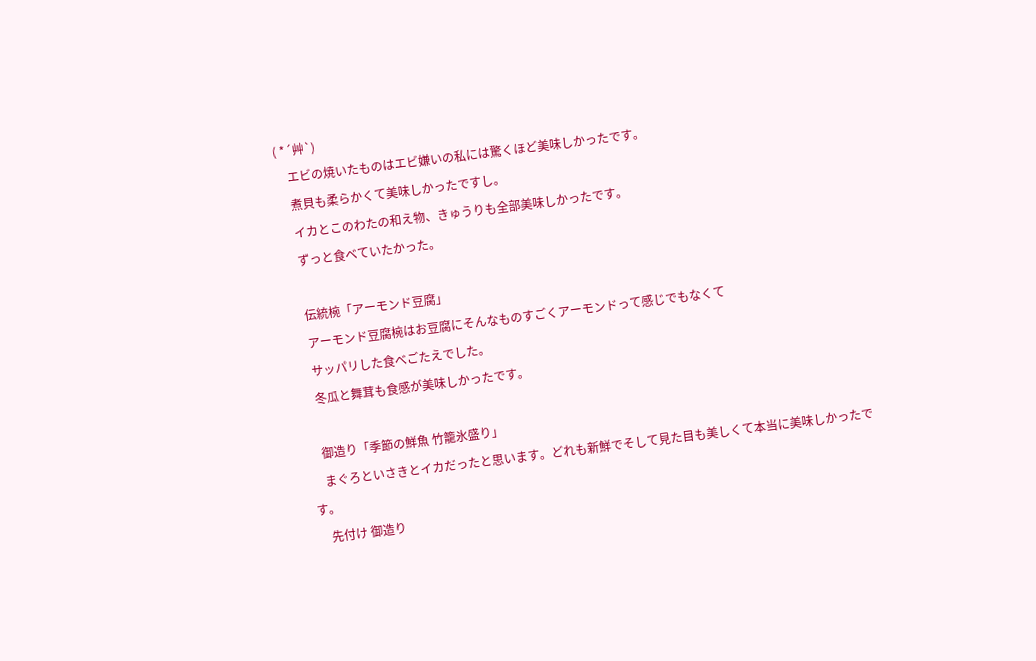( *´艸`)
    エビの焼いたものはエビ嫌いの私には驚くほど美味しかったです。
    煮貝も柔らかくて美味しかったですし。
    イカとこのわたの和え物、きゅうりも全部美味しかったです。
    ずっと食べていたかった。

    伝統椀「アーモンド豆腐」
    アーモンド豆腐椀はお豆腐にそんなものすごくアーモンドって感じでもなくて
    サッパリした食べごたえでした。
    冬瓜と舞茸も食感が美味しかったです。

    御造り「季節の鮮魚 竹籠氷盛り」
    まぐろといさきとイカだったと思います。どれも新鮮でそして見た目も美しくて本当に美味しかったです。
    先付け 御造り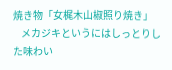焼き物「女梶木山椒照り焼き」
    メカジキというにはしっとりした味わい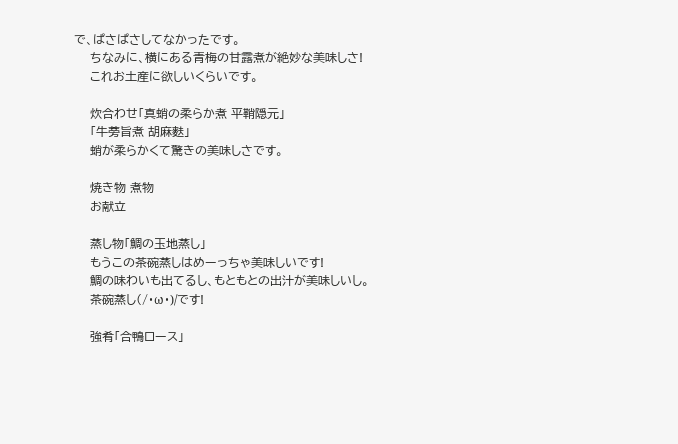で、ぱさぱさしてなかったです。
    ちなみに、横にある青梅の甘露煮が絶妙な美味しさ!
    これお土産に欲しいくらいです。

    炊合わせ「真蛸の柔らか煮 平鞘隠元」
    「牛蒡旨煮 胡麻麩」
    蛸が柔らかくて驚きの美味しさです。

    焼き物 煮物
    お献立

    蒸し物「鯛の玉地蒸し」
    もうこの茶碗蒸しはめーっちゃ美味しいです!
    鯛の味わいも出てるし、もともとの出汁が美味しいし。
    茶碗蒸し(/・ω・)/です!

    強肴「合鴨ロース」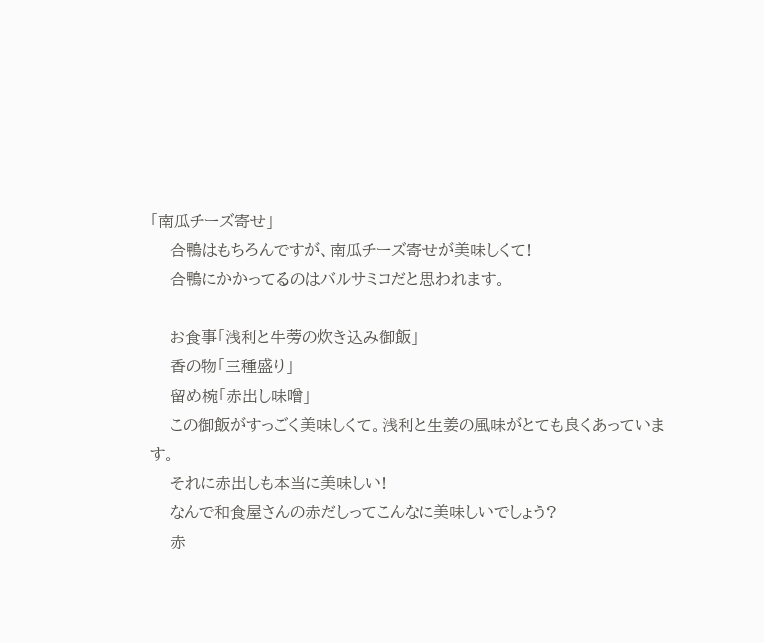「南瓜チーズ寄せ」
    合鴨はもちろんですが、南瓜チーズ寄せが美味しくて!
    合鴨にかかってるのはバルサミコだと思われます。

    お食事「浅利と牛蒡の炊き込み御飯」
    香の物「三種盛り」
    留め椀「赤出し味噌」
    この御飯がすっごく美味しくて。浅利と生姜の風味がとても良くあっています。
    それに赤出しも本当に美味しい!
    なんで和食屋さんの赤だしってこんなに美味しいでしょう?
    赤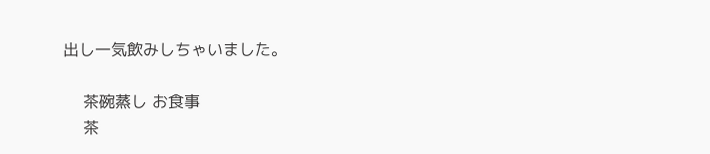出し一気飲みしちゃいました。

    茶碗蒸し お食事
    茶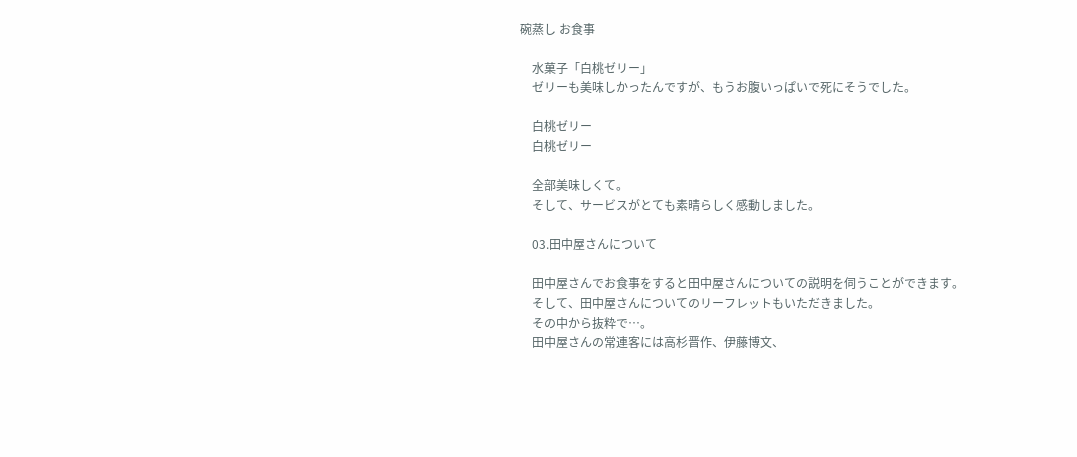碗蒸し お食事

    水菓子「白桃ゼリー」
    ゼリーも美味しかったんですが、もうお腹いっぱいで死にそうでした。

    白桃ゼリー
    白桃ゼリー

    全部美味しくて。
    そして、サービスがとても素晴らしく感動しました。

    03.田中屋さんについて

    田中屋さんでお食事をすると田中屋さんについての説明を伺うことができます。
    そして、田中屋さんについてのリーフレットもいただきました。
    その中から抜粋で…。
    田中屋さんの常連客には高杉晋作、伊藤博文、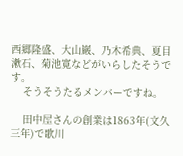西郷隆盛、大山巌、乃木希典、夏目漱石、菊池寛などがいらしたそうです。
    そうそうたるメンバーですね。

    田中屋さんの創業は1863年(文久三年)で歌川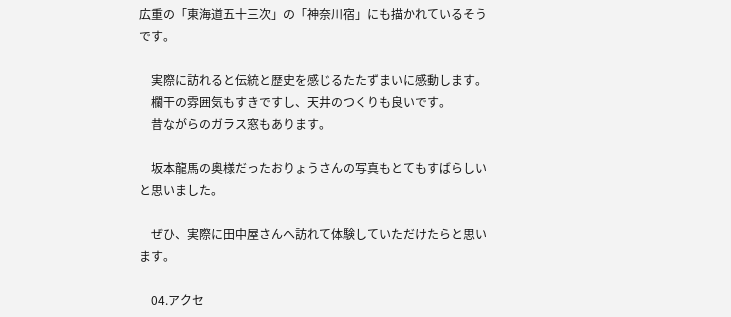広重の「東海道五十三次」の「神奈川宿」にも描かれているそうです。

    実際に訪れると伝統と歴史を感じるたたずまいに感動します。
    欄干の雰囲気もすきですし、天井のつくりも良いです。
    昔ながらのガラス窓もあります。

    坂本龍馬の奥様だったおりょうさんの写真もとてもすばらしいと思いました。

    ぜひ、実際に田中屋さんへ訪れて体験していただけたらと思います。

    04.アクセ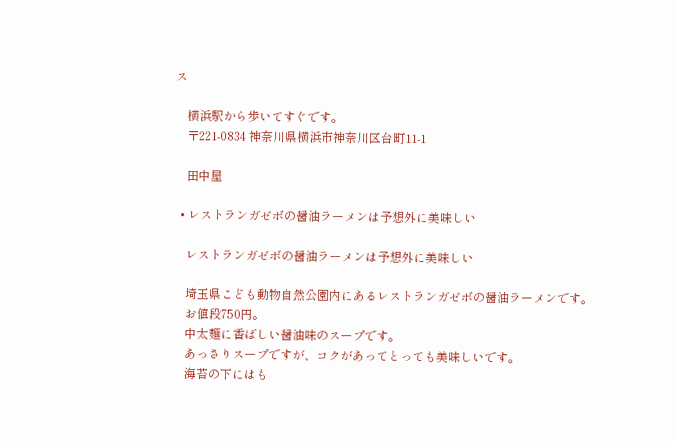ス

    横浜駅から歩いてすぐです。
    〒221-0834 神奈川県横浜市神奈川区台町11-1

    田中屋

  • レストランガゼボの醤油ラーメンは予想外に美味しい

    レストランガゼボの醤油ラーメンは予想外に美味しい

    埼玉県こども動物自然公園内にあるレストランガゼボの醤油ラーメンです。
    お値段750円。
    中太麺に香ばしい醤油味のスープです。
    あっさりスープですが、コクがあってとっても美味しいです。
    海苔の下にはも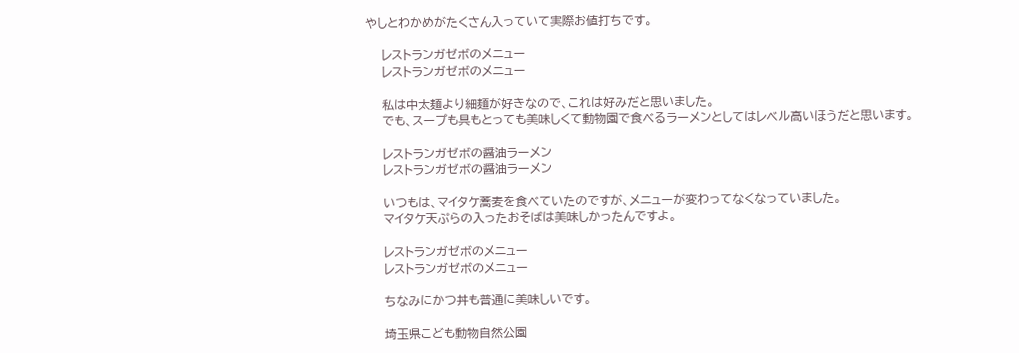やしとわかめがたくさん入っていて実際お値打ちです。

    レストランガゼボのメニュー
    レストランガゼボのメニュー

    私は中太麺より細麺が好きなので、これは好みだと思いました。
    でも、スープも具もとっても美味しくて動物園で食べるラーメンとしてはレベル高いほうだと思います。

    レストランガゼボの醤油ラーメン
    レストランガゼボの醤油ラーメン

    いつもは、マイタケ蕎麦を食べていたのですが、メニューが変わってなくなっていました。
    マイタケ天ぷらの入ったおそばは美味しかったんですよ。

    レストランガゼボのメニュー
    レストランガゼボのメニュー

    ちなみにかつ丼も普通に美味しいです。

    埼玉県こども動物自然公園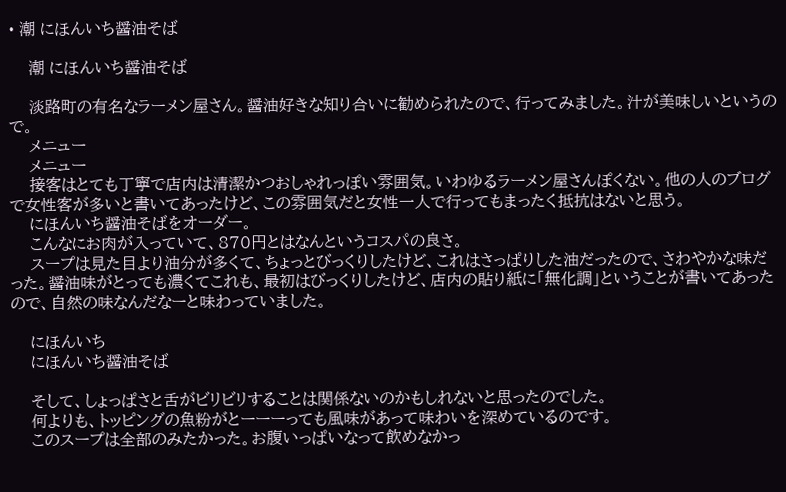• 潮 にほんいち醤油そば

    潮 にほんいち醤油そば

    淡路町の有名なラーメン屋さん。醤油好きな知り合いに勧められたので、行ってみました。汁が美味しいというので。
    メニュー
    メニュー
    接客はとても丁寧で店内は清潔かつおしゃれっぽい雰囲気。いわゆるラーメン屋さんぽくない。他の人のブログで女性客が多いと書いてあったけど、この雰囲気だと女性一人で行ってもまったく抵抗はないと思う。
    にほんいち醤油そばをオーダー。
    こんなにお肉が入っていて、870円とはなんというコスパの良さ。
    スープは見た目より油分が多くて、ちょっとびっくりしたけど、これはさっぱりした油だったので、さわやかな味だった。醤油味がとっても濃くてこれも、最初はびっくりしたけど、店内の貼り紙に「無化調」ということが書いてあったので、自然の味なんだなーと味わっていました。

    にほんいち
    にほんいち醤油そば

    そして、しょっぱさと舌がビリビリすることは関係ないのかもしれないと思ったのでした。
    何よりも、トッピングの魚粉がとーーーっても風味があって味わいを深めているのです。
    このスープは全部のみたかった。お腹いっぱいなって飲めなかっ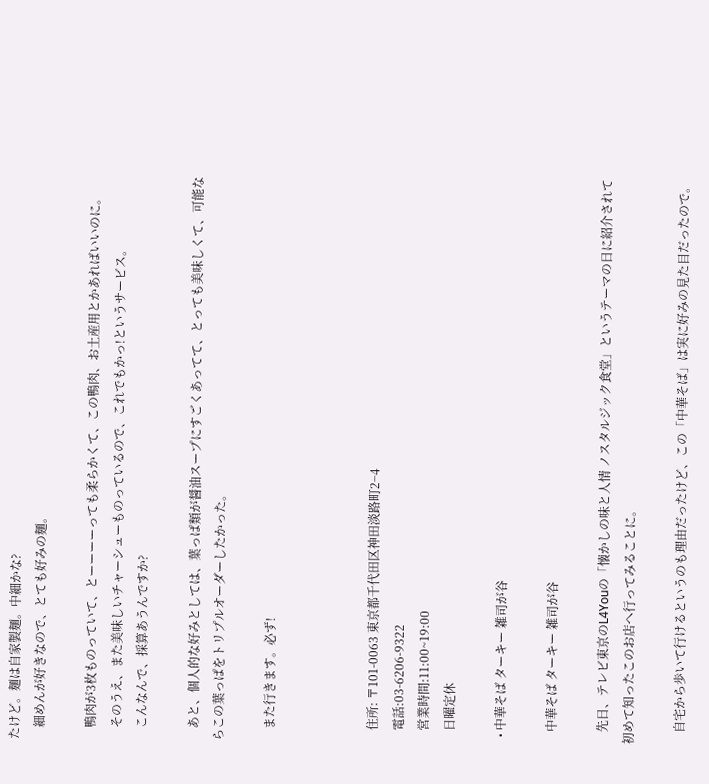たけど。麺は自家製麺。中細かな?
    細めんが好きなので、とても好みの麺。

    鴨肉が3枚ものっていて、とーーーーっても柔らかくて、この鴨肉、お土産用とかあればいいのに。
    そのうえ、また美味しいチャーシューものっているので、これでもかっ!というサービス。
    こんなんで、採算あうんですか?

    あと、個人的な好みとしては、葉っぱ類が醤油スープにすごくあってて、とっても美味しくて、可能ならこの葉っぱをトリプルオーダーしたかった。

    また行きます。必ず!



    住所: 〒101-0063 東京都千代田区神田淡路町2−4
    電話:03-6206-9322
    営業時間:11:00~19:00
    日曜定休

  • 中華そば ターキー 雑司が谷

    中華そば ターキー 雑司が谷

    先日、テレビ東京のL4Youの「懐かしの味と人情 ノスタルジック食堂」というテーマの日に紹介されて初めて知ったこのお店へ行ってみることに。

    自宅から歩いて行けるというのも理由だったけど、この「中華そば」は実に好みの見た目だったので。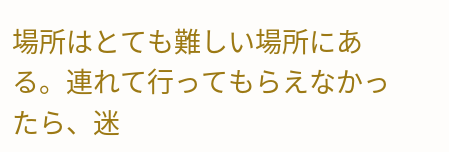場所はとても難しい場所にある。連れて行ってもらえなかったら、迷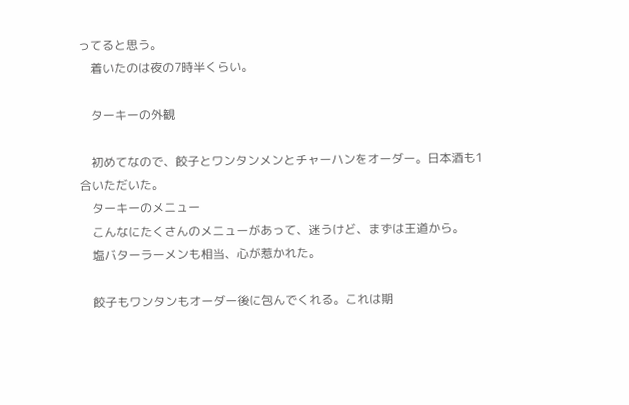ってると思う。
    着いたのは夜の7時半くらい。

    ターキーの外観

    初めてなので、餃子とワンタンメンとチャーハンをオーダー。日本酒も1合いただいた。
    ターキーのメニュー
    こんなにたくさんのメニューがあって、迷うけど、まずは王道から。
    塩バターラーメンも相当、心が惹かれた。

    餃子もワンタンもオーダー後に包んでくれる。これは期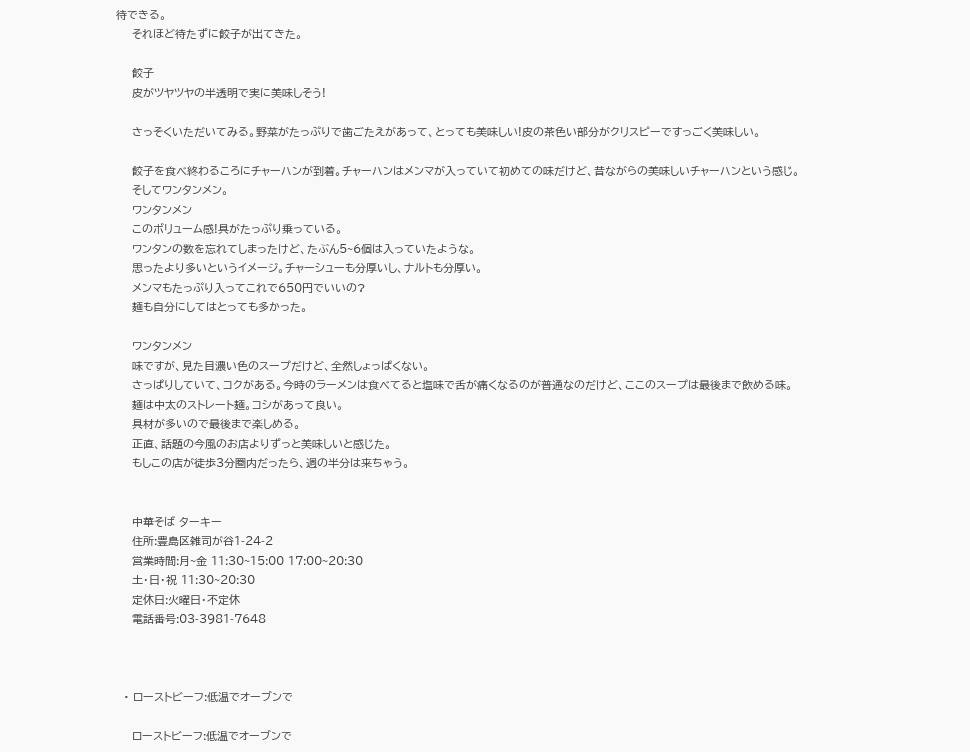待できる。
    それほど待たずに餃子が出てきた。

    餃子
    皮がツヤツヤの半透明で実に美味しそう!

    さっそくいただいてみる。野菜がたっぷりで歯ごたえがあって、とっても美味しい!皮の茶色い部分がクリスピーですっごく美味しい。

    餃子を食べ終わるころにチャーハンが到着。チャーハンはメンマが入っていて初めての味だけど、昔ながらの美味しいチャーハンという感じ。
    そしてワンタンメン。
    ワンタンメン
    このボリューム感!具がたっぷり乗っている。
    ワンタンの数を忘れてしまったけど、たぶん5~6個は入っていたような。
    思ったより多いというイメージ。チャーシューも分厚いし、ナルトも分厚い。
    メンマもたっぷり入ってこれで650円でいいの?
    麺も自分にしてはとっても多かった。

    ワンタンメン
    味ですが、見た目濃い色のスープだけど、全然しょっぱくない。
    さっぱりしていて、コクがある。今時のラーメンは食べてると塩味で舌が痛くなるのが普通なのだけど、ここのスープは最後まで飲める味。
    麺は中太のストレート麺。コシがあって良い。
    具材が多いので最後まで楽しめる。
    正直、話題の今風のお店よりずっと美味しいと感じた。
    もしこの店が徒歩3分圏内だったら、週の半分は来ちゃう。


    中華そば ターキー
    住所:豊島区雑司が谷1-24-2
    営業時間:月~金 11:30~15:00 17:00~20:30
    土・日・祝 11:30~20:30
    定休日:火曜日・不定休
    電話番号:03-3981-7648



  • ローストビーフ:低温でオーブンで

    ローストビーフ:低温でオーブンで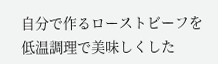自分で作るローストビーフを低温調理で美味しくした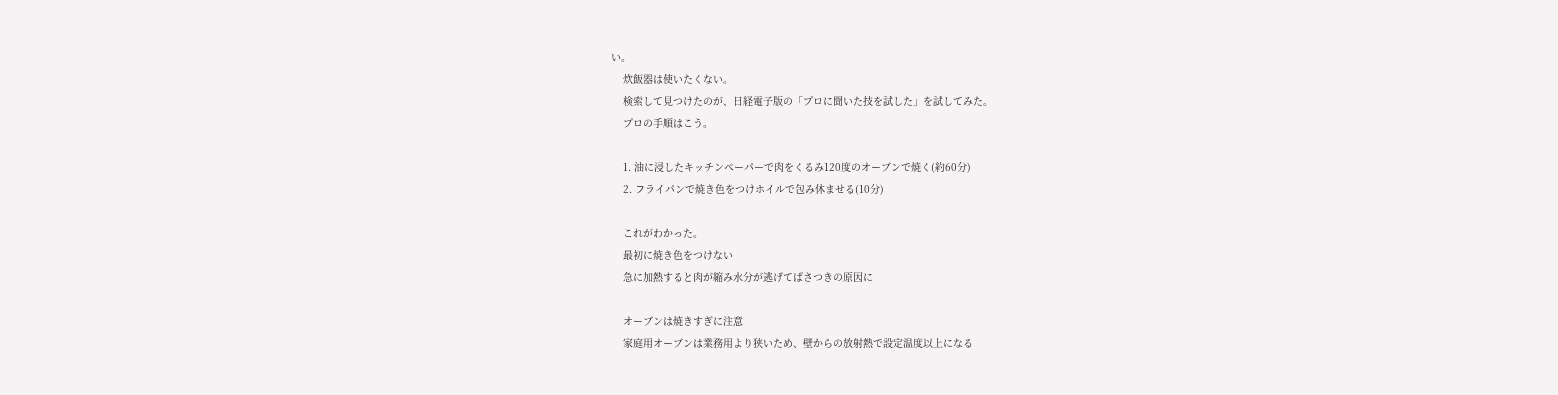い。
    炊飯器は使いたくない。
    検索して見つけたのが、日経電子版の「プロに聞いた技を試した」を試してみた。
    プロの手順はこう。

    1. 油に浸したキッチンペーパーで肉をくるみ120度のオーブンで焼く(約60分)
    2. フライパンで焼き色をつけホイルで包み休ませる(10分)

    これがわかった。
    最初に焼き色をつけない
    急に加熱すると肉が縮み水分が逃げてぱさつきの原因に

    オーブンは焼きすぎに注意
    家庭用オーブンは業務用より狭いため、壁からの放射熱で設定温度以上になる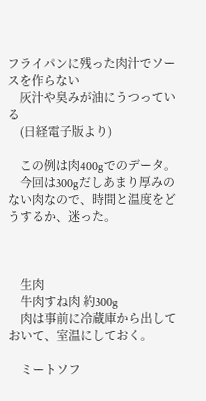フライパンに残った肉汁でソースを作らない
    灰汁や臭みが油にうつっている
    (日経電子版より)

    この例は肉400gでのデータ。
    今回は300gだしあまり厚みのない肉なので、時間と温度をどうするか、迷った。



    生肉
    牛肉すね肉 約300g
    肉は事前に冷蔵庫から出しておいて、室温にしておく。

    ミートソフ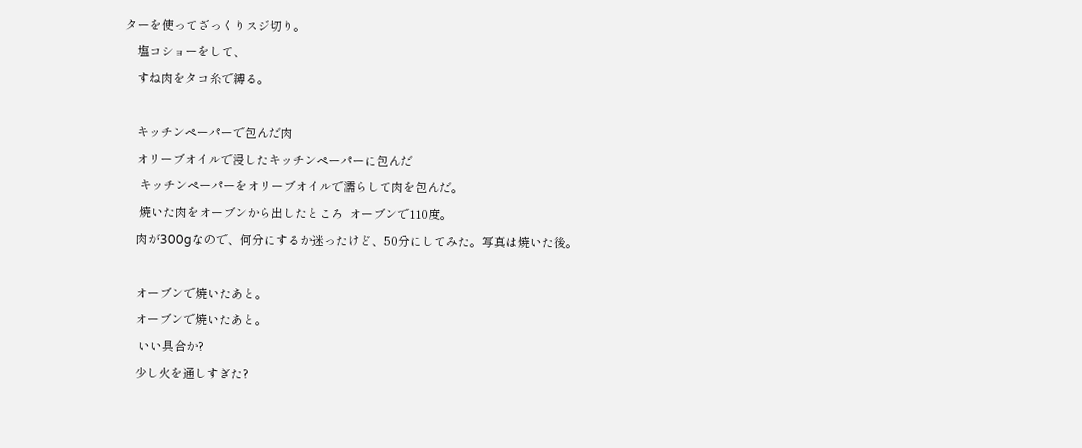ターを使ってざっくりスジ切り。
    塩コショーをして、
    すね肉をタコ糸で縛る。

    キッチンペーパーで包んだ肉
    オリーブオイルで浸したキッチンペーパーに包んだ
     キッチンペーパーをオリーブオイルで濡らして肉を包んだ。
     焼いた肉をオーブンから出したところ  オーブンで110度。
    肉が300gなので、何分にするか迷ったけど、50分にしてみた。写真は焼いた後。

    オーブンで焼いたあと。
    オーブンで焼いたあと。
     いい具合か?
    少し火を通しすぎた?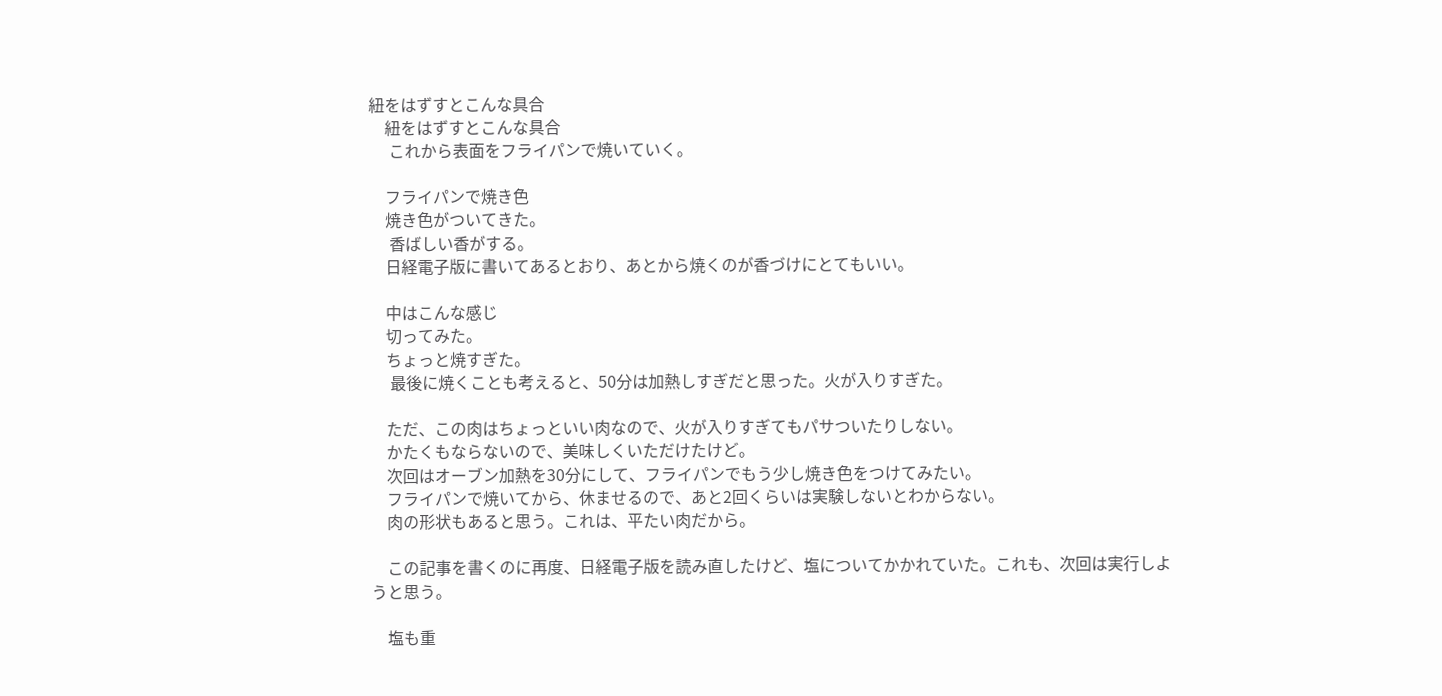紐をはずすとこんな具合
    紐をはずすとこんな具合
     これから表面をフライパンで焼いていく。

    フライパンで焼き色
    焼き色がついてきた。
     香ばしい香がする。
    日経電子版に書いてあるとおり、あとから焼くのが香づけにとてもいい。

    中はこんな感じ
    切ってみた。
    ちょっと焼すぎた。
     最後に焼くことも考えると、50分は加熱しすぎだと思った。火が入りすぎた。

    ただ、この肉はちょっといい肉なので、火が入りすぎてもパサついたりしない。
    かたくもならないので、美味しくいただけたけど。
    次回はオーブン加熱を30分にして、フライパンでもう少し焼き色をつけてみたい。
    フライパンで焼いてから、休ませるので、あと2回くらいは実験しないとわからない。
    肉の形状もあると思う。これは、平たい肉だから。

    この記事を書くのに再度、日経電子版を読み直したけど、塩についてかかれていた。これも、次回は実行しようと思う。

    塩も重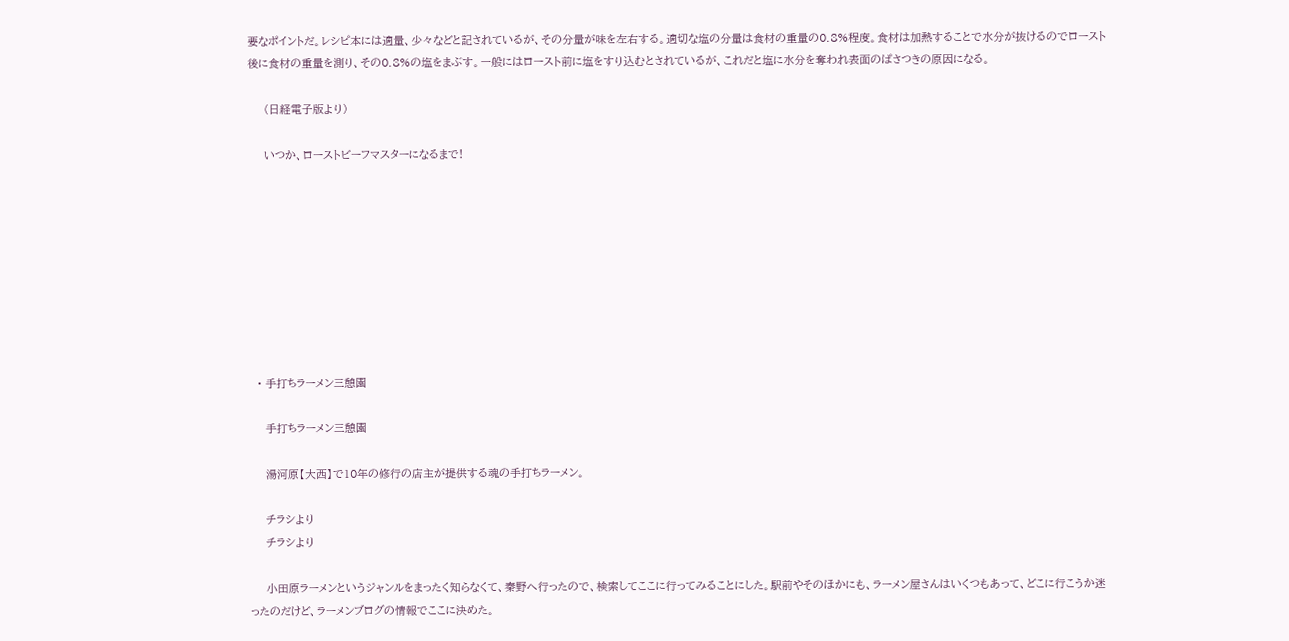要なポイントだ。レシピ本には適量、少々などと記されているが、その分量が味を左右する。適切な塩の分量は食材の重量の0.8%程度。食材は加熱することで水分が抜けるのでロースト後に食材の重量を測り、その0.8%の塩をまぶす。一般にはロースト前に塩をすり込むとされているが、これだと塩に水分を奪われ表面のぱさつきの原因になる。

    (日経電子版より)

    いつか、ローストビーフマスターになるまで!









  • 手打ちラーメン三憩園

    手打ちラーメン三憩園

    湯河原【大西】で10年の修行の店主が提供する魂の手打ちラーメン。

    チラシより
    チラシより

    小田原ラーメンというジャンルをまったく知らなくて、秦野へ行ったので、検索してここに行ってみることにした。駅前やそのほかにも、ラーメン屋さんはいくつもあって、どこに行こうか迷ったのだけど、ラーメンブログの情報でここに決めた。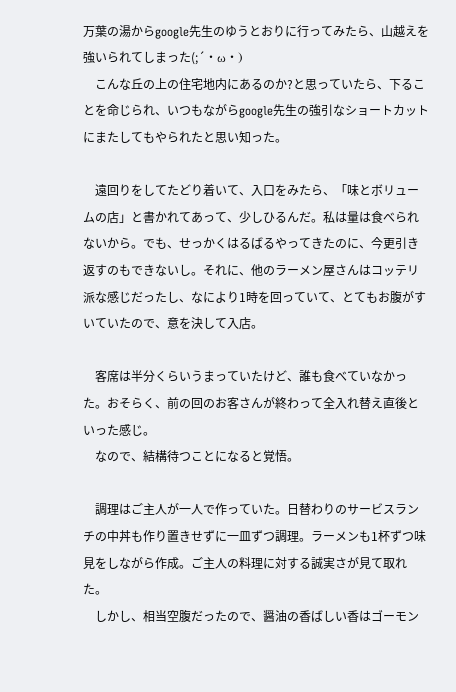万葉の湯からgoogle先生のゆうとおりに行ってみたら、山越えを強いられてしまった(;´・ω・)
    こんな丘の上の住宅地内にあるのか?と思っていたら、下ることを命じられ、いつもながらgoogle先生の強引なショートカットにまたしてもやられたと思い知った。

    遠回りをしてたどり着いて、入口をみたら、「味とボリュームの店」と書かれてあって、少しひるんだ。私は量は食べられないから。でも、せっかくはるばるやってきたのに、今更引き返すのもできないし。それに、他のラーメン屋さんはコッテリ派な感じだったし、なにより1時を回っていて、とてもお腹がすいていたので、意を決して入店。

    客席は半分くらいうまっていたけど、誰も食べていなかった。おそらく、前の回のお客さんが終わって全入れ替え直後といった感じ。
    なので、結構待つことになると覚悟。

    調理はご主人が一人で作っていた。日替わりのサービスランチの中丼も作り置きせずに一皿ずつ調理。ラーメンも1杯ずつ味見をしながら作成。ご主人の料理に対する誠実さが見て取れた。
    しかし、相当空腹だったので、醤油の香ばしい香はゴーモン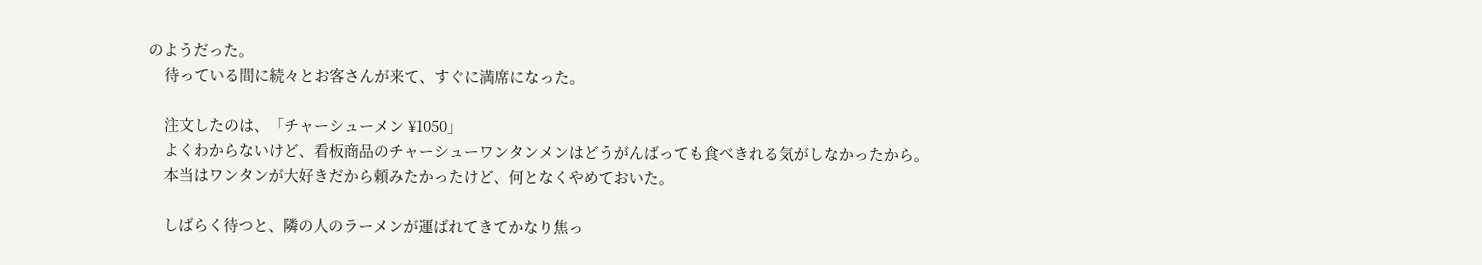のようだった。
    待っている間に続々とお客さんが来て、すぐに満席になった。

    注文したのは、「チャーシューメン ¥1050」
    よくわからないけど、看板商品のチャーシューワンタンメンはどうがんばっても食べきれる気がしなかったから。
    本当はワンタンが大好きだから頼みたかったけど、何となくやめておいた。

    しばらく待つと、隣の人のラーメンが運ばれてきてかなり焦っ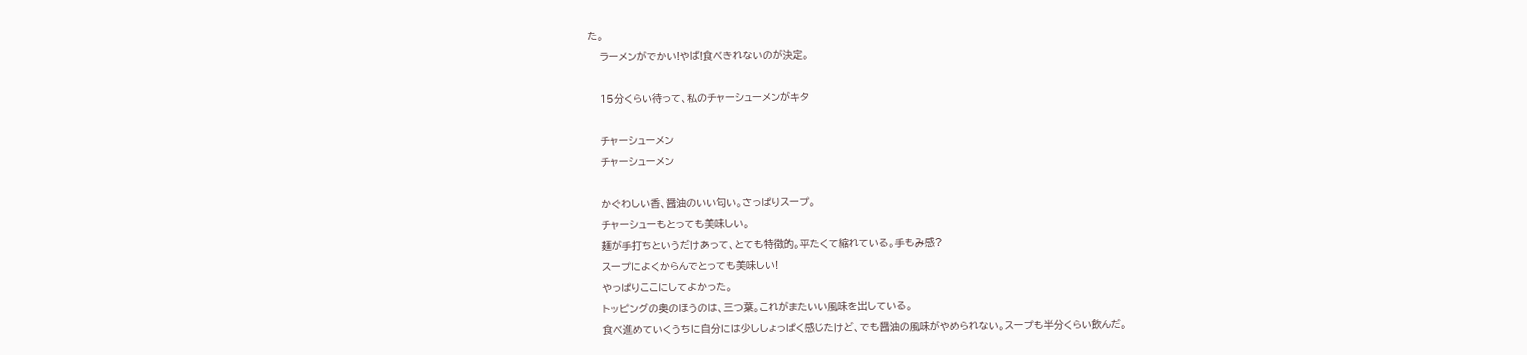た。
    ラーメンがでかい!やば!食べきれないのが決定。

    15分くらい待って、私のチャーシューメンがキタ

    チャーシューメン
    チャーシューメン

    かぐわしい香、醤油のいい匂い。さっぱりスープ。
    チャーシューもとっても美味しい。
    麺が手打ちというだけあって、とても特徴的。平たくて縮れている。手もみ感?
    スープによくからんでとっても美味しい!
    やっぱりここにしてよかった。
    トッピングの奥のほうのは、三つ葉。これがまたいい風味を出している。
    食べ進めていくうちに自分には少ししょっぱく感じたけど、でも醤油の風味がやめられない。スープも半分くらい飲んだ。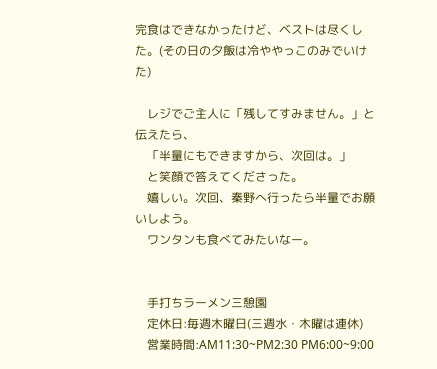完食はできなかったけど、ベストは尽くした。(その日の夕飯は冷ややっこのみでいけた)

    レジでご主人に「残してすみません。」と伝えたら、
    「半量にもできますから、次回は。」
    と笑顔で答えてくださった。
    嬉しい。次回、秦野へ行ったら半量でお願いしよう。
    ワンタンも食べてみたいなー。


    手打ちラーメン三憩園
    定休日:毎週木曜日(三週水・木曜は連休)
    営業時間:AM11:30~PM2:30 PM6:00~9:00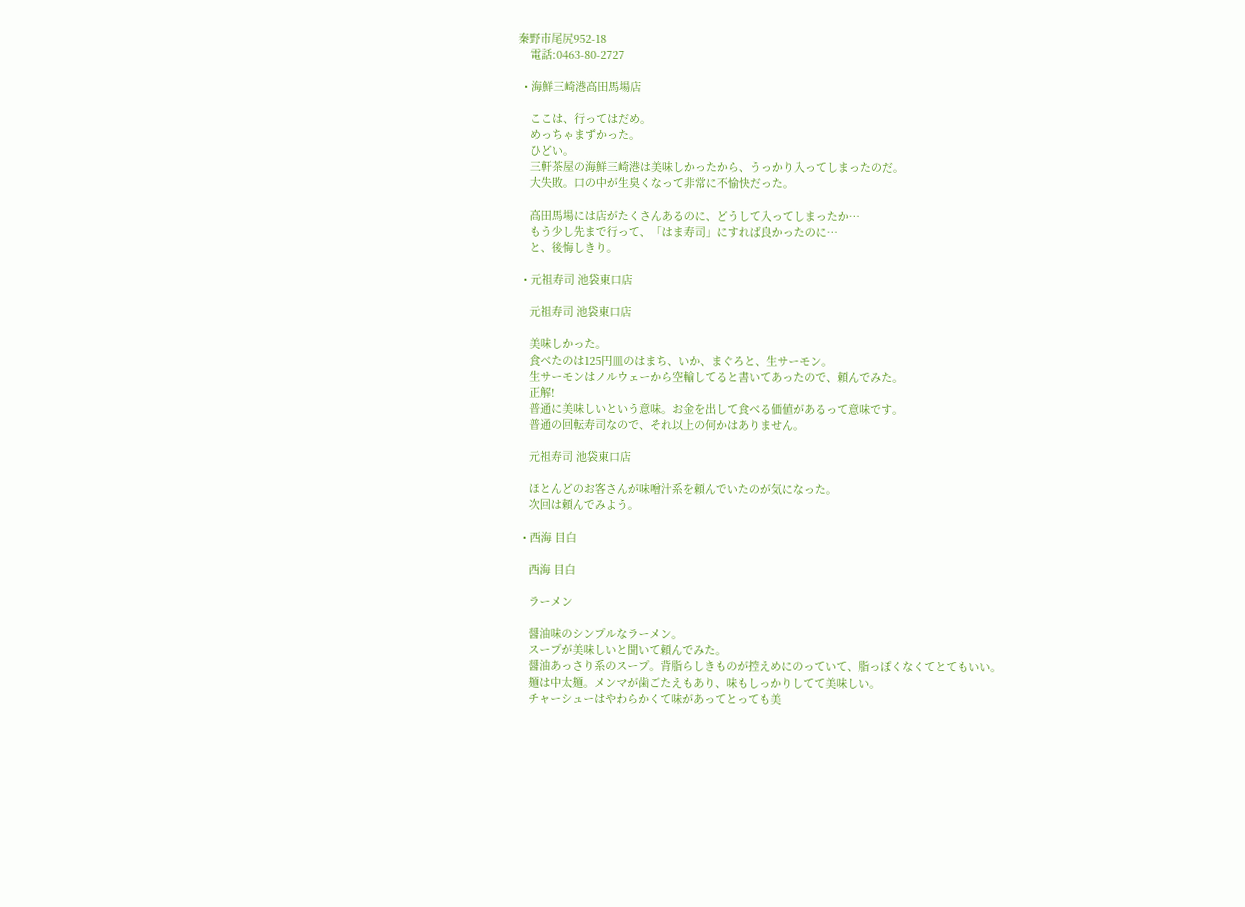秦野市尾尻952-18
    電話:0463-80-2727

  • 海鮮三崎港高田馬場店

    ここは、行ってはだめ。
    めっちゃまずかった。
    ひどい。
    三軒茶屋の海鮮三崎港は美味しかったから、うっかり入ってしまったのだ。
    大失敗。口の中が生臭くなって非常に不愉快だった。

    高田馬場には店がたくさんあるのに、どうして入ってしまったか…
    もう少し先まで行って、「はま寿司」にすれば良かったのに…
    と、後悔しきり。

  • 元祖寿司 池袋東口店

    元祖寿司 池袋東口店

    美味しかった。
    食べたのは125円皿のはまち、いか、まぐろと、生サーモン。
    生サーモンはノルウェーから空輸してると書いてあったので、頼んでみた。
    正解!
    普通に美味しいという意味。お金を出して食べる価値があるって意味です。
    普通の回転寿司なので、それ以上の何かはありません。

    元祖寿司 池袋東口店

    ほとんどのお客さんが味噌汁系を頼んでいたのが気になった。
    次回は頼んでみよう。

  • 西海 目白

    西海 目白

    ラーメン

    醤油味のシンプルなラーメン。
    スープが美味しいと聞いて頼んでみた。
    醤油あっさり系のスープ。背脂らしきものが控えめにのっていて、脂っぽくなくてとてもいい。
    麺は中太麺。メンマが歯ごたえもあり、味もしっかりしてて美味しい。
    チャーシューはやわらかくて味があってとっても美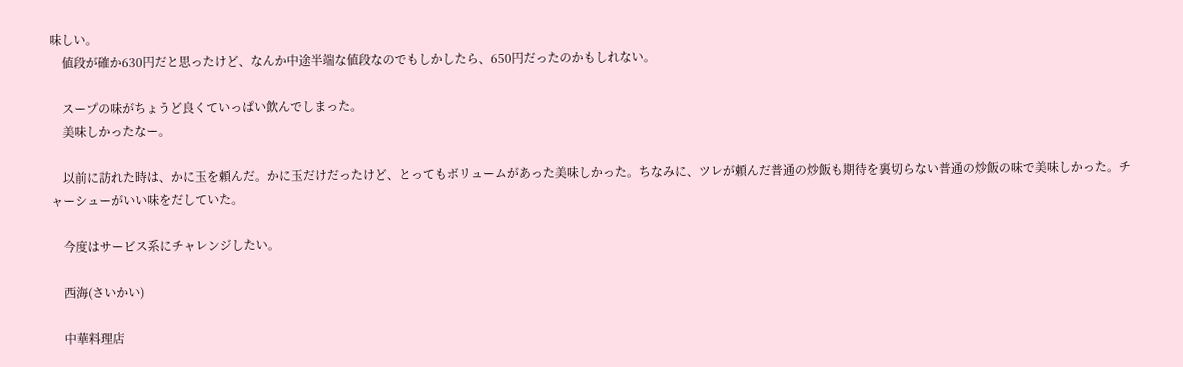味しい。
    値段が確か630円だと思ったけど、なんか中途半端な値段なのでもしかしたら、650円だったのかもしれない。

    スープの味がちょうど良くていっぱい飲んでしまった。
    美味しかったなー。

    以前に訪れた時は、かに玉を頼んだ。かに玉だけだったけど、とってもボリュームがあった美味しかった。ちなみに、ツレが頼んだ普通の炒飯も期待を裏切らない普通の炒飯の味で美味しかった。チャーシューがいい味をだしていた。

    今度はサービス系にチャレンジしたい。

    西海(さいかい)

    中華料理店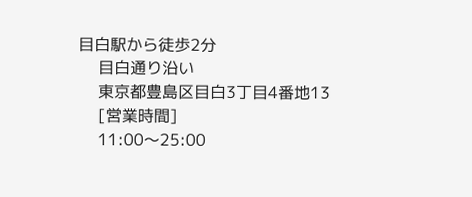目白駅から徒歩2分
    目白通り沿い
    東京都豊島区目白3丁目4番地13
    [営業時間]
    11:00〜25:00